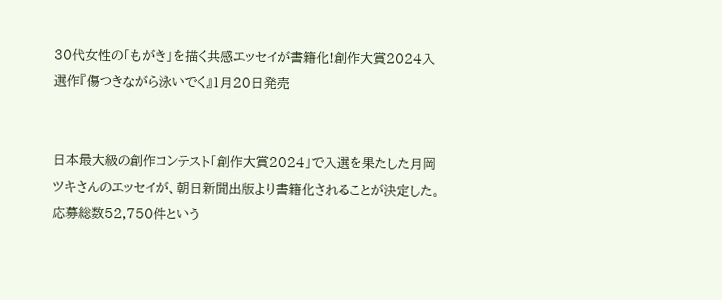30代女性の「もがき」を描く共感エッセイが書籍化!創作大賞2024入選作『傷つきながら泳いでく』1月20日発売


日本最大級の創作コンテスト「創作大賞2024」で入選を果たした月岡ツキさんのエッセイが、朝日新聞出版より書籍化されることが決定した。応募総数52,750件という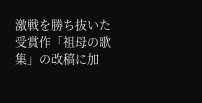激戦を勝ち抜いた受賞作「祖母の歌集」の改稿に加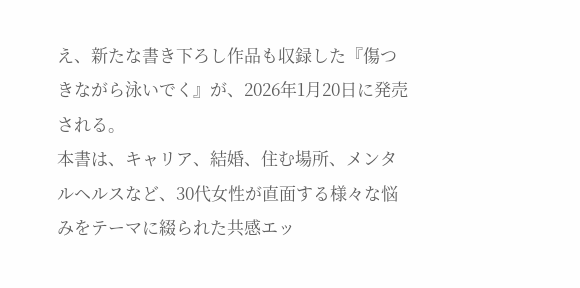え、新たな書き下ろし作品も収録した『傷つきながら泳いでく』が、2026年1月20日に発売される。
本書は、キャリア、結婚、住む場所、メンタルヘルスなど、30代女性が直面する様々な悩みをテーマに綴られた共感エッ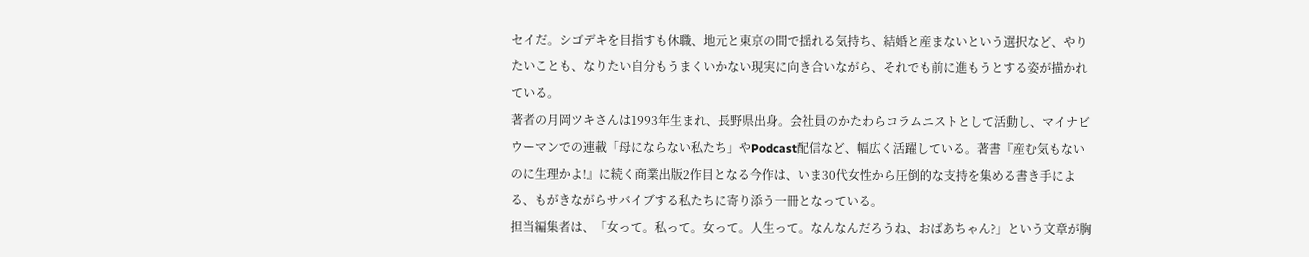セイだ。シゴデキを目指すも休職、地元と東京の間で揺れる気持ち、結婚と産まないという選択など、やりたいことも、なりたい自分もうまくいかない現実に向き合いながら、それでも前に進もうとする姿が描かれている。
著者の月岡ツキさんは1993年生まれ、長野県出身。会社員のかたわらコラムニストとして活動し、マイナビウーマンでの連載「母にならない私たち」やPodcast配信など、幅広く活躍している。著書『産む気もないのに生理かよ!』に続く商業出版2作目となる今作は、いま30代女性から圧倒的な支持を集める書き手による、もがきながらサバイブする私たちに寄り添う一冊となっている。
担当編集者は、「女って。私って。女って。人生って。なんなんだろうね、おばあちゃん?」という文章が胸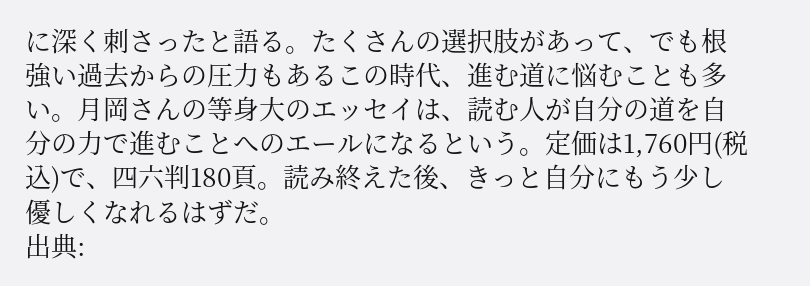に深く刺さったと語る。たくさんの選択肢があって、でも根強い過去からの圧力もあるこの時代、進む道に悩むことも多い。月岡さんの等身大のエッセイは、読む人が自分の道を自分の力で進むことへのエールになるという。定価は1,760円(税込)で、四六判180頁。読み終えた後、きっと自分にもう少し優しくなれるはずだ。
出典: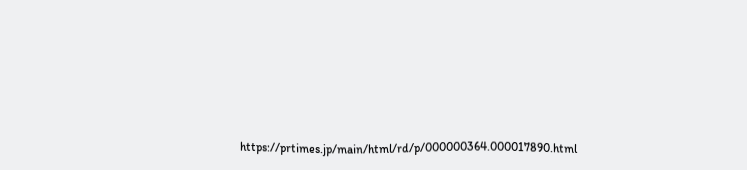https://prtimes.jp/main/html/rd/p/000000364.000017890.html